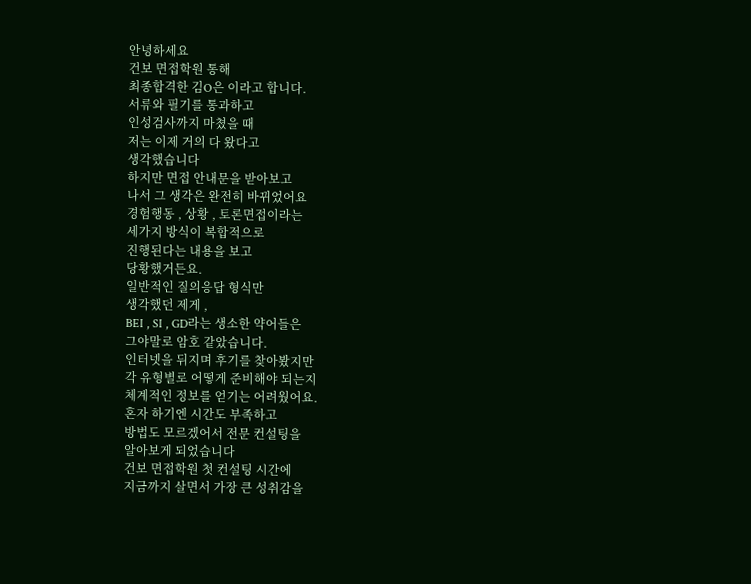안녕하세요
건보 면접학원 통해
최종합격한 김O은 이라고 합니다.
서류와 필기를 통과하고
인성검사까지 마쳤을 때
저는 이제 거의 다 왔다고
생각했습니다
하지만 면접 안내문을 받아보고
나서 그 생각은 완전히 바뀌었어요
경험행동 , 상황 , 토론면접이라는
세가지 방식이 복합적으로
진행된다는 내용을 보고
당황했거든요.
일반적인 질의응답 형식만
생각했던 제게 ,
BEI , SI , GD라는 생소한 약어들은
그야말로 암호 같았습니다.
인터넷을 뒤지며 후기를 찾아봤지만
각 유형별로 어떻게 준비해야 되는지
체계적인 정보를 얻기는 어려웠어요.
혼자 하기엔 시간도 부족하고
방법도 모르겠어서 전문 컨설팅을
알아보게 되었습니다
건보 면접학원 첫 컨설팅 시간에
지금까지 살면서 가장 큰 성취감을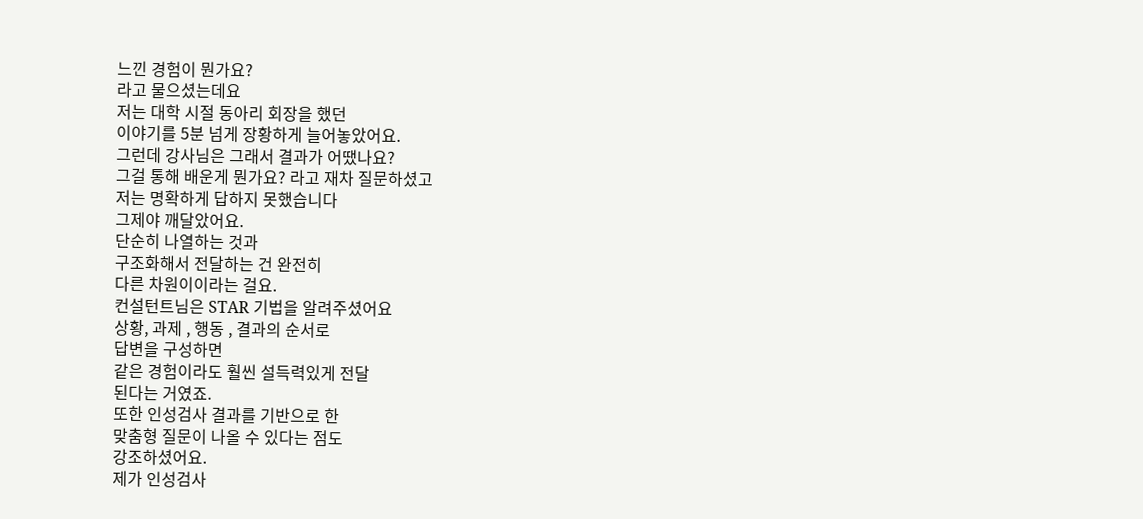느낀 경험이 뭔가요?
라고 물으셨는데요
저는 대학 시절 동아리 회장을 했던
이야기를 5분 넘게 장황하게 늘어놓았어요.
그런데 강사님은 그래서 결과가 어땠나요?
그걸 통해 배운게 뭔가요? 라고 재차 질문하셨고
저는 명확하게 답하지 못했습니다
그제야 깨달았어요.
단순히 나열하는 것과
구조화해서 전달하는 건 완전히
다른 차원이이라는 걸요.
컨설턴트님은 STAR 기법을 알려주셨어요
상황, 과제 , 행동 , 결과의 순서로
답변을 구성하면
같은 경험이라도 훨씬 설득력있게 전달
된다는 거였죠.
또한 인성검사 결과를 기반으로 한
맞춤형 질문이 나올 수 있다는 점도
강조하셨어요.
제가 인성검사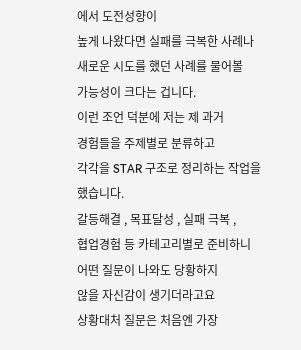에서 도전성향이
높게 나왔다면 실패를 극복한 사례나
새로운 시도를 했던 사례를 물어볼
가능성이 크다는 겁니다.
이런 조언 덕분에 저는 제 과거
경험들을 주제별로 분류하고
각각을 STAR 구조로 정리하는 작업을
했습니다.
갈등해결 , 목표달성 , 실패 극복 ,
협업경험 등 카테고리별로 준비하니
어떤 질문이 나와도 당황하지
않을 자신감이 생기더라고요
상황대처 질문은 처음엔 가장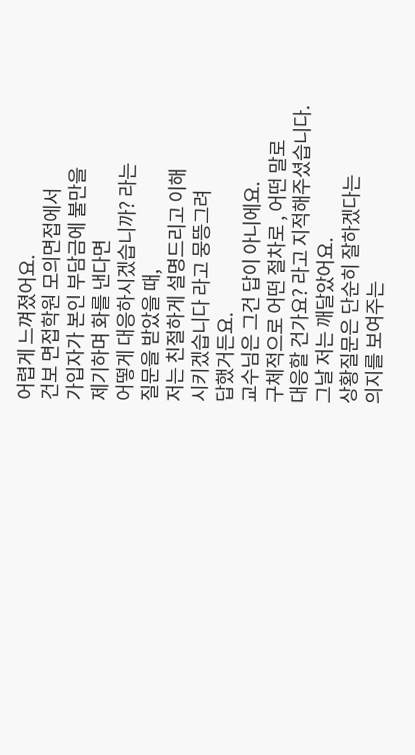어렵게 느껴졌어요.
건보 면접학원 모의면접에서
가입자가 본인 부담금에 불만을
제기하며 화를 낸다면
어떻게 대응하시겠습니까? 라는
질문을 받았을 때,
저는 친절하게 설명드리고 이해
시키겠습니다 라고 뭉뜽그려
답했거든요.
교수님은 그건 답이 아니에요.
구체적으로 어떤 절차로 , 어떤 말로
대응할 건가요? 라고 지적해주셨습니다.
그날 저는 깨달았어요.
상황질문은 단순히 잘하겠다는
의지를 보여주는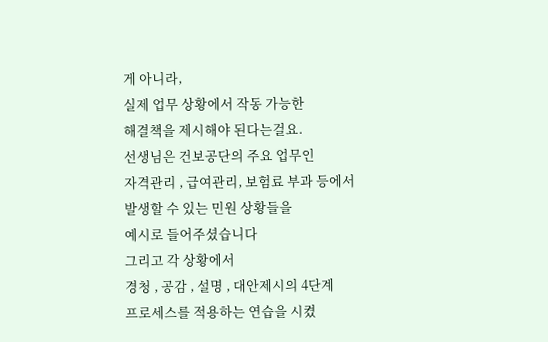게 아니라,
실제 업무 상황에서 작동 가능한
해결책을 제시해야 된다는걸요.
선생님은 건보공단의 주요 업무인
자격관리 , 급여관리, 보험료 부과 등에서
발생할 수 있는 민원 상황들을
예시로 들어주셨습니다
그리고 각 상황에서
경청 , 공감 , 설명 , 대안제시의 4단계
프로세스를 적용하는 연습을 시켰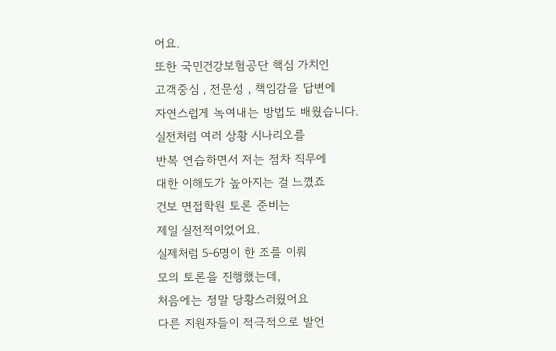어요.
또한 국민건강보험공단 핵심 가치인
고객중심 , 전문성 , 책임감을 답변에
자연스럽게 녹여내는 방법도 배웠습니다.
실전처럼 여러 상황 시나리오를
반복 연습하면서 저는 점차 직무에
대한 이해도가 높아지는 걸 느꼈죠
건보 면접학원 토론 준비는
제일 실전적이었어요.
실제처럼 5-6명이 한 조를 이뤄
모의 토론을 진행했는데,
처음에는 정말 당황스러웠어요
다른 지원자들이 적극적으로 발언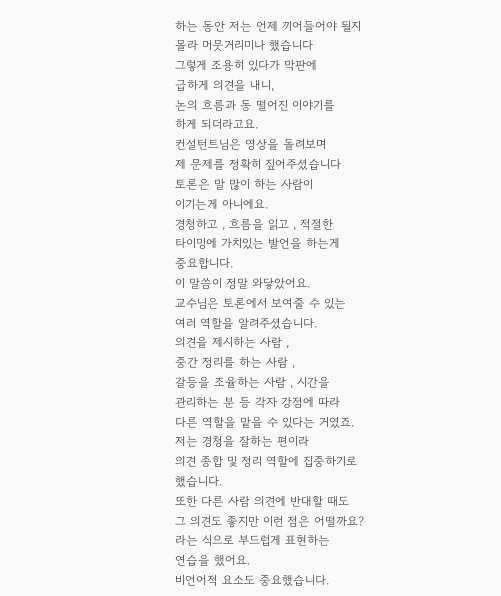하는 동안 저는 언제 끼어들어야 될지
몰라 머뭇거리미나 했습니다
그렇게 조용히 있다가 막판에
급하게 의견을 내니,
논의 흐름과 동 떨어진 이야기를
하게 되더라고요.
컨설턴트님은 영상을 돌려보며
제 문제를 정확히 짚어주셨습니다
토론은 말 많이 하는 사람이
이기는게 아니에요.
경청하고 , 흐름을 읽고 , 적절한
타이밍에 가치있는 발언을 하는게
중요합니다.
이 말씀이 정말 와닿았어요.
교수님은 토론에서 보여줄 수 있는
여러 역할을 알려주셨습니다.
의견을 제시하는 사람 ,
중간 정리를 하는 사람 ,
갈등을 조율하는 사람 , 시간을
관리하는 분 등 각자 강점에 따라
다른 역할을 맡을 수 있다는 거였죠.
저는 경청을 잘하는 편이라
의견 종합 및 정리 역할에 집중하기로
했습니다.
또한 다른 사람 의견에 반대할 때도
그 의견도 좋지만 이런 점은 어떨까요?
라는 식으로 부드럽게 표현하는
연습을 했어요.
비언어적 요소도 중요했습니다.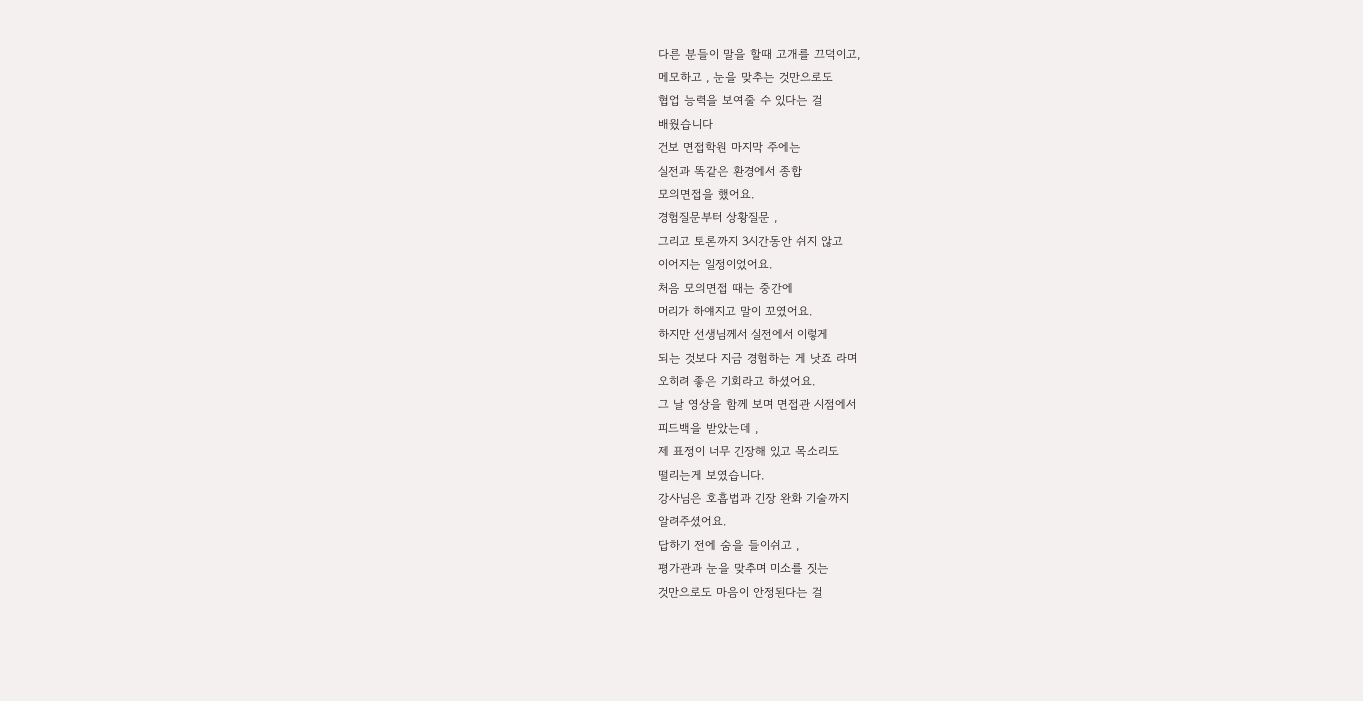다른 분들이 말을 할때 고개를 끄덕이고,
메모하고 , 눈을 맞추는 것만으로도
협업 능력을 보여줄 수 있다는 걸
배웠습니다
건보 면접학원 마지막 주에는
실전과 똑같은 환경에서 종합
모의면접을 했어요.
경험질문부터 상황질문 ,
그리고 토론까지 3시간동안 쉬지 않고
이어지는 일정이었어요.
처음 모의면접 때는 중간에
머리가 하얘지고 말이 꼬였어요.
하지만 선생님께서 실전에서 이렇게
되는 것보다 지금 경험하는 게 낫죠 라며
오히려 좋은 기회라고 하셨어요.
그 날 영상을 함께 보며 면접관 시점에서
피드백을 받았는데 ,
제 표정이 너무 긴장해 있고 목소리도
떨리는게 보였습니다.
강사님은 호흡법과 긴장 완화 기술까지
알려주셨어요.
답하기 전에 숨을 들이쉬고 ,
평가관과 눈을 맞추며 미소를 짓는
것만으로도 마음이 안정된다는 걸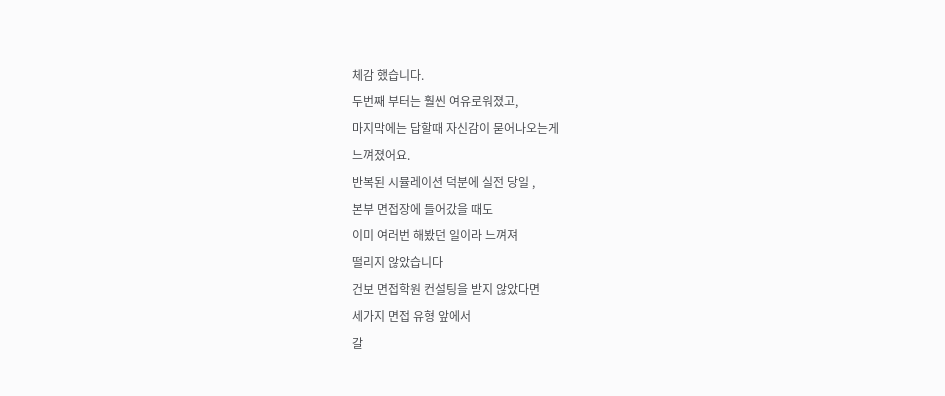체감 했습니다.
두번째 부터는 훨씬 여유로워졌고,
마지막에는 답할때 자신감이 묻어나오는게
느껴졌어요.
반복된 시뮬레이션 덕분에 실전 당일 ,
본부 면접장에 들어갔을 때도
이미 여러번 해봤던 일이라 느껴져
떨리지 않았습니다
건보 면접학원 컨설팅을 받지 않았다면
세가지 면접 유형 앞에서
갈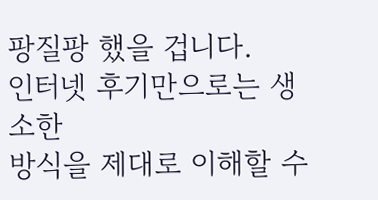팡질팡 했을 겁니다.
인터넷 후기만으로는 생소한
방식을 제대로 이해할 수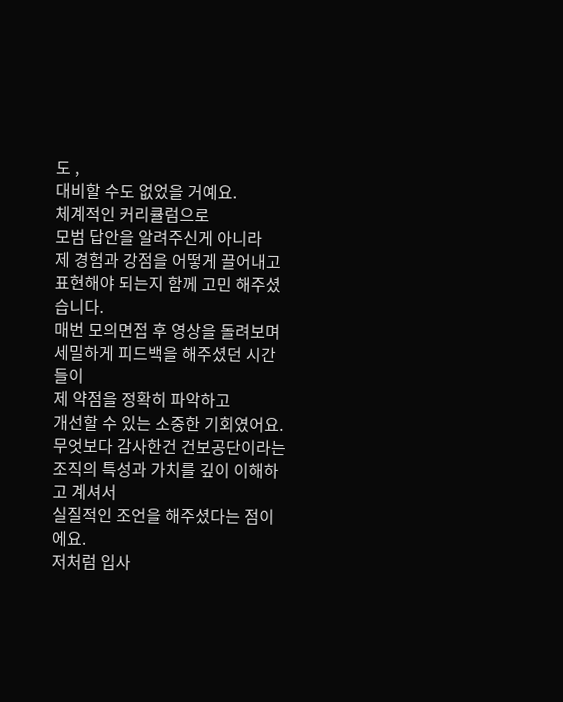도 ,
대비할 수도 없었을 거예요.
체계적인 커리큘럼으로
모범 답안을 알려주신게 아니라
제 경험과 강점을 어떻게 끌어내고
표현해야 되는지 함께 고민 해주셨습니다.
매번 모의면접 후 영상을 돌려보며
세밀하게 피드백을 해주셨던 시간들이
제 약점을 정확히 파악하고
개선할 수 있는 소중한 기회였어요.
무엇보다 감사한건 건보공단이라는
조직의 특성과 가치를 깊이 이해하고 계셔서
실질적인 조언을 해주셨다는 점이에요.
저처럼 입사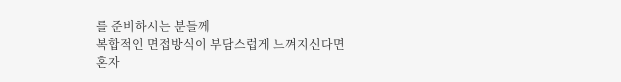를 준비하시는 분들께
복합적인 면접방식이 부담스럽게 느껴지신다면
혼자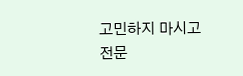고민하지 마시고
전문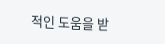적인 도움을 받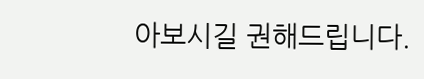아보시길 권해드립니다.